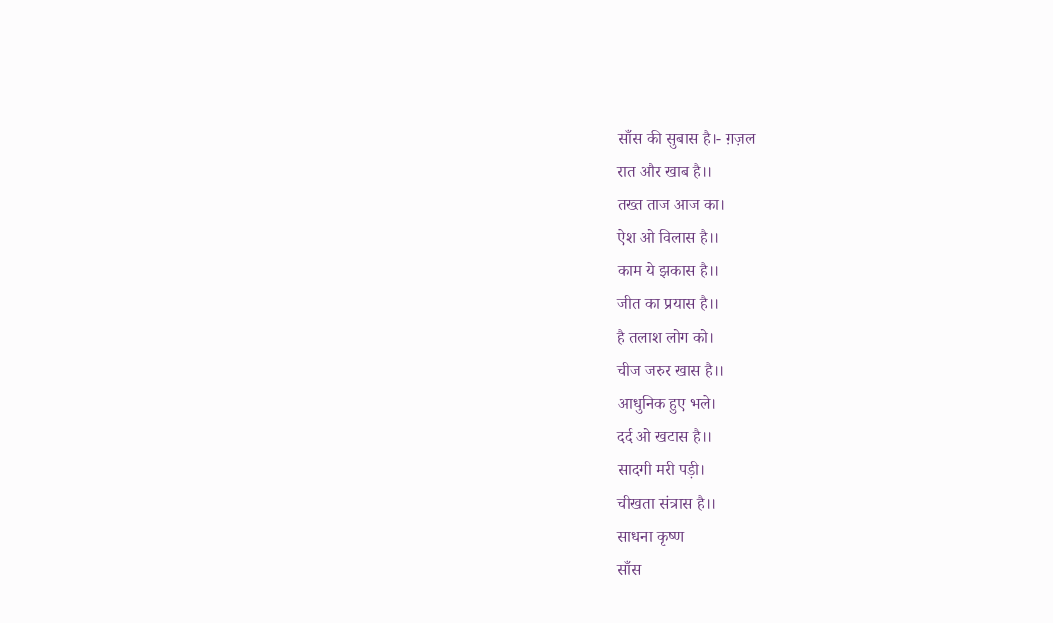साँस की सुबास है।- ग़ज़ल
रात और खाब है।।
तख्त ताज आज का।
ऐश ओ विलास है।।
काम ये झकास है।।
जीत का प्रयास है।।
है तलाश लोग को।
चीज जरुर खास है।।
आधुनिक हुए भले।
दर्द ओ खटास है।।
सादगी मरी पड़ी।
चीखता संत्रास है।।
साधना कृष्ण
साँस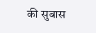की सुबास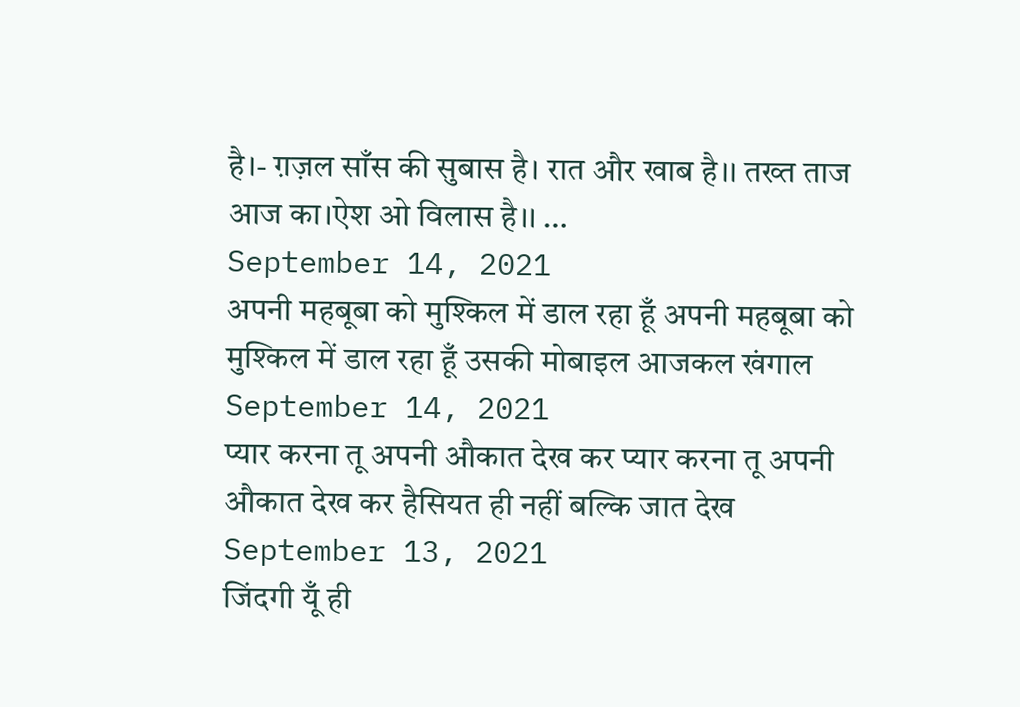है।- ग़ज़ल साँस की सुबास है। रात और खाब है।। तख्त ताज आज का।ऐश ओ विलास है।। …
September 14, 2021
अपनी महबूबा को मुश्किल में डाल रहा हूँ अपनी महबूबा को मुश्किल में डाल रहा हूँ उसकी मोबाइल आजकल खंगाल
September 14, 2021
प्यार करना तू अपनी औकात देख कर प्यार करना तू अपनी औकात देख कर हैसियत ही नहीं बल्कि जात देख
September 13, 2021
जिंदगी यूँ ही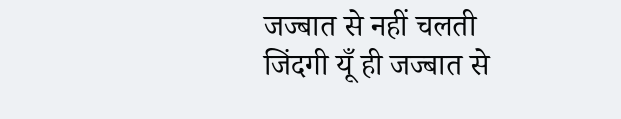जज्बात से नहीं चलती जिंदगी यूँ ही जज्बात से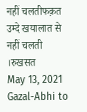नहीं चलतीफक़त उम्दे खयालात से नहीं चलती ।रुखसत
May 13, 2021
Gazal-Abhi to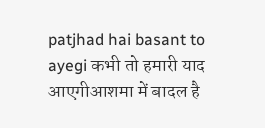patjhad hai basant to ayegi कभी तो हमारी याद आएगीआशमा में बादल है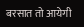बरसात तो आयेगी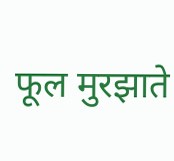फूल मुरझाते